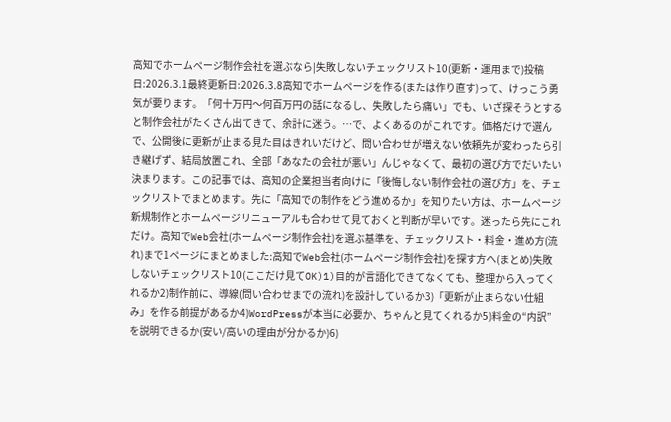高知でホームページ制作会社を選ぶなら|失敗しないチェックリスト10(更新・運用まで)投稿日:2026.3.1最終更新日:2026.3.8高知でホームページを作る(または作り直す)って、けっこう勇気が要ります。「何十万円〜何百万円の話になるし、失敗したら痛い」でも、いざ探そうとすると制作会社がたくさん出てきて、余計に迷う。…で、よくあるのがこれです。価格だけで選んで、公開後に更新が止まる見た目はきれいだけど、問い合わせが増えない依頼先が変わったら引き継げず、結局放置これ、全部「あなたの会社が悪い」んじゃなくて、最初の選び方でだいたい決まります。この記事では、高知の企業担当者向けに「後悔しない制作会社の選び方」を、チェックリストでまとめます。先に「高知での制作をどう進めるか」を知りたい方は、ホームページ新規制作とホームページリニューアルも合わせて見ておくと判断が早いです。迷ったら先にこれだけ。高知でWeb会社(ホームページ制作会社)を選ぶ基準を、チェックリスト・料金・進め方(流れ)まで1ページにまとめました:高知でWeb会社(ホームページ制作会社)を探す方へ(まとめ)失敗しないチェックリスト10(ここだけ見てOK)1)目的が言語化できてなくても、整理から入ってくれるか2)制作前に、導線(問い合わせまでの流れ)を設計しているか3)「更新が止まらない仕組み」を作る前提があるか4)WordPressが本当に必要か、ちゃんと見てくれるか5)料金の“内訳”を説明できるか(安い/高いの理由が分かるか)6)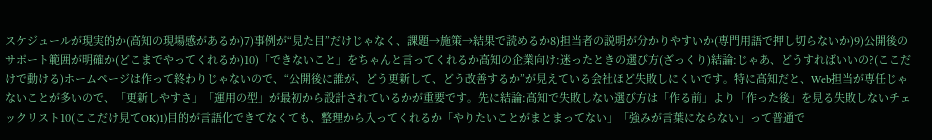スケジュールが現実的か(高知の現場感があるか)7)事例が“見た目”だけじゃなく、課題→施策→結果で読めるか8)担当者の説明が分かりやすいか(専門用語で押し切らないか)9)公開後のサポート範囲が明確か(どこまでやってくれるか)10)「できないこと」をちゃんと言ってくれるか高知の企業向け:迷ったときの選び方(ざっくり)結論:じゃあ、どうすればいいの?(ここだけで動ける)ホームページは作って終わりじゃないので、“公開後に誰が、どう更新して、どう改善するか”が見えている会社ほど失敗しにくいです。特に高知だと、Web担当が専任じゃないことが多いので、「更新しやすさ」「運用の型」が最初から設計されているかが重要です。先に結論:高知で失敗しない選び方は「作る前」より「作った後」を見る失敗しないチェックリスト10(ここだけ見てOK)1)目的が言語化できてなくても、整理から入ってくれるか「やりたいことがまとまってない」「強みが言葉にならない」って普通で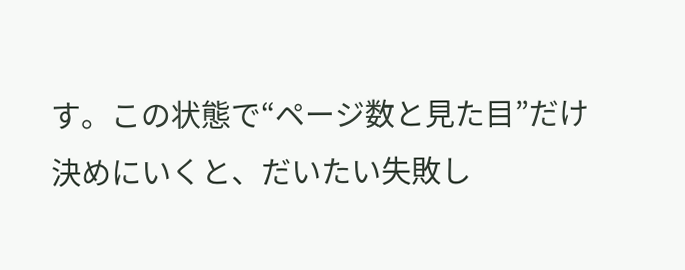す。この状態で“ページ数と見た目”だけ決めにいくと、だいたい失敗し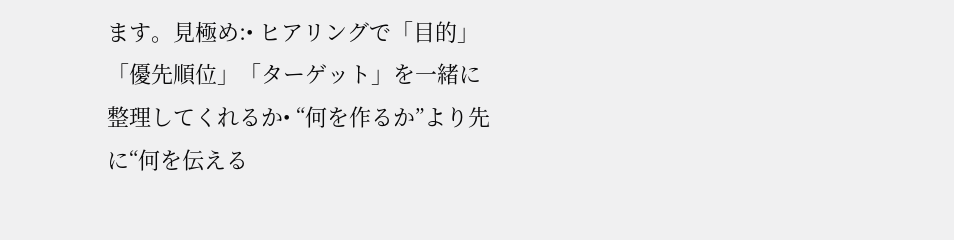ます。見極め:• ヒアリングで「目的」「優先順位」「ターゲット」を一緒に整理してくれるか• “何を作るか”より先に“何を伝える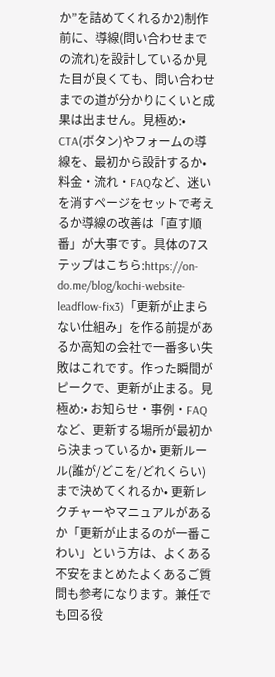か”を詰めてくれるか2)制作前に、導線(問い合わせまでの流れ)を設計しているか見た目が良くても、問い合わせまでの道が分かりにくいと成果は出ません。見極め:• CTA(ボタン)やフォームの導線を、最初から設計するか• 料金・流れ・FAQなど、迷いを消すページをセットで考えるか導線の改善は「直す順番」が大事です。具体の7ステップはこちら:https://on-do.me/blog/kochi-website-leadflow-fix3)「更新が止まらない仕組み」を作る前提があるか高知の会社で一番多い失敗はこれです。作った瞬間がピークで、更新が止まる。見極め:• お知らせ・事例・FAQなど、更新する場所が最初から決まっているか• 更新ルール(誰が/どこを/どれくらい)まで決めてくれるか• 更新レクチャーやマニュアルがあるか「更新が止まるのが一番こわい」という方は、よくある不安をまとめたよくあるご質問も参考になります。兼任でも回る役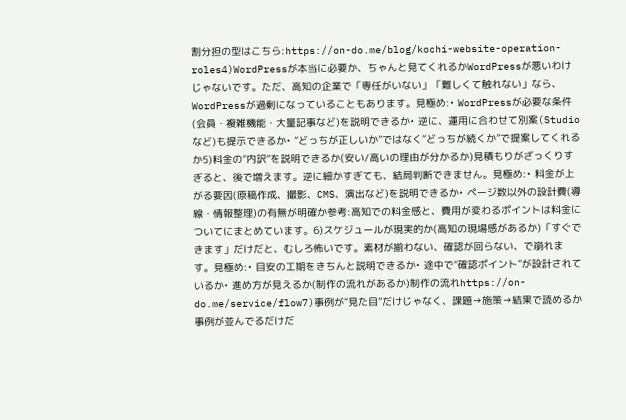割分担の型はこちら:https://on-do.me/blog/kochi-website-operation-roles4)WordPressが本当に必要か、ちゃんと見てくれるかWordPressが悪いわけじゃないです。ただ、高知の企業で「専任がいない」「難しくて触れない」なら、WordPressが過剰になっていることもあります。見極め:• WordPressが必要な条件(会員・複雑機能・大量記事など)を説明できるか• 逆に、運用に合わせて別案(Studioなど)も提示できるか• “どっちが正しいか”ではなく“どっちが続くか”で提案してくれるか5)料金の“内訳”を説明できるか(安い/高いの理由が分かるか)見積もりがざっくりすぎると、後で増えます。逆に細かすぎても、結局判断できません。見極め:• 料金が上がる要因(原稿作成、撮影、CMS、演出など)を説明できるか• ページ数以外の設計費(導線・情報整理)の有無が明確か参考:高知での料金感と、費用が変わるポイントは料金についてにまとめています。6)スケジュールが現実的か(高知の現場感があるか)「すぐできます」だけだと、むしろ怖いです。素材が揃わない、確認が回らない、で崩れます。見極め:• 目安の工期をきちんと説明できるか• 途中で“確認ポイント”が設計されているか• 進め方が見えるか(制作の流れがあるか)制作の流れhttps://on-do.me/service/flow7)事例が“見た目”だけじゃなく、課題→施策→結果で読めるか事例が並んでるだけだ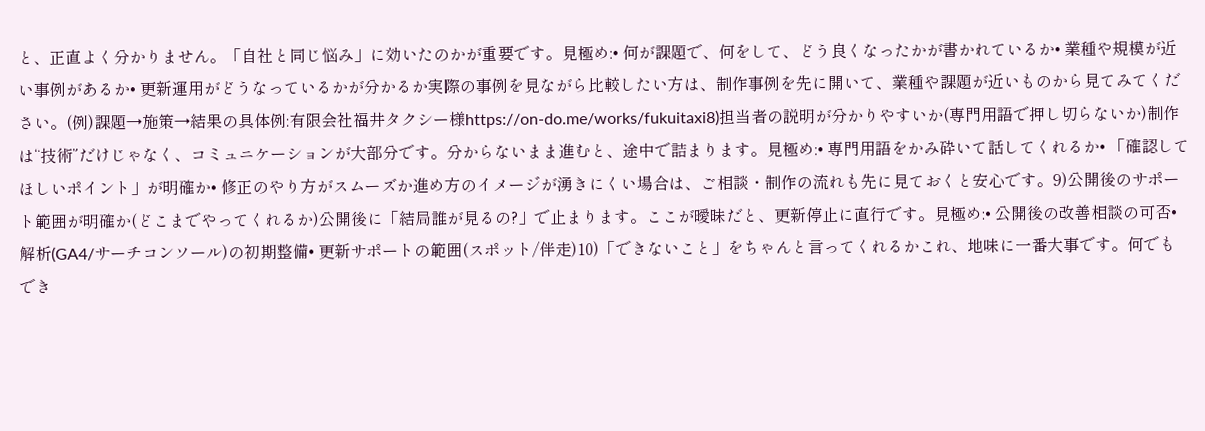と、正直よく分かりません。「自社と同じ悩み」に効いたのかが重要です。見極め:• 何が課題で、何をして、どう良くなったかが書かれているか• 業種や規模が近い事例があるか• 更新運用がどうなっているかが分かるか実際の事例を見ながら比較したい方は、制作事例を先に開いて、業種や課題が近いものから見てみてください。(例)課題→施策→結果の具体例:有限会社福井タクシー様https://on-do.me/works/fukuitaxi8)担当者の説明が分かりやすいか(専門用語で押し切らないか)制作は“技術”だけじゃなく、コミュニケーションが大部分です。分からないまま進むと、途中で詰まります。見極め:• 専門用語をかみ砕いて話してくれるか• 「確認してほしいポイント」が明確か• 修正のやり方がスムーズか進め方のイメージが湧きにくい場合は、ご相談・制作の流れも先に見ておくと安心です。9)公開後のサポート範囲が明確か(どこまでやってくれるか)公開後に「結局誰が見るの?」で止まります。ここが曖昧だと、更新停止に直行です。見極め:• 公開後の改善相談の可否• 解析(GA4/サーチコンソール)の初期整備• 更新サポートの範囲(スポット/伴走)10)「できないこと」をちゃんと言ってくれるかこれ、地味に一番大事です。何でもでき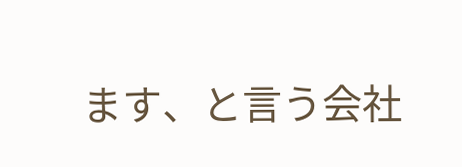ます、と言う会社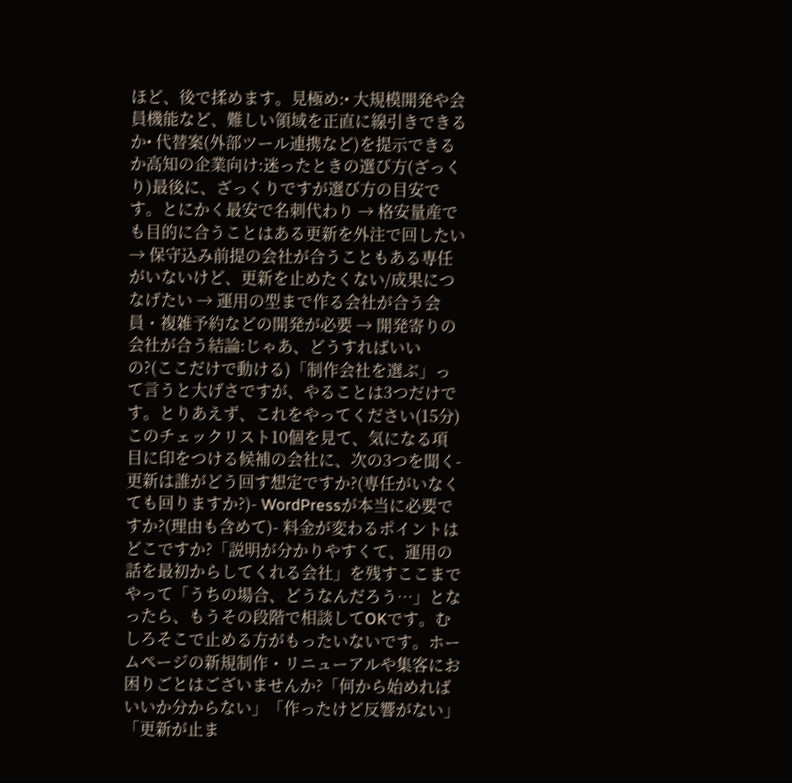ほど、後で揉めます。見極め:• 大規模開発や会員機能など、難しい領域を正直に線引きできるか• 代替案(外部ツール連携など)を提示できるか高知の企業向け:迷ったときの選び方(ざっくり)最後に、ざっくりですが選び方の目安です。とにかく最安で名刺代わり → 格安量産でも目的に合うことはある更新を外注で回したい → 保守込み前提の会社が合うこともある専任がいないけど、更新を止めたくない/成果につなげたい → 運用の型まで作る会社が合う会員・複雑予約などの開発が必要 → 開発寄りの会社が合う結論:じゃあ、どうすればいいの?(ここだけで動ける)「制作会社を選ぶ」って言うと大げさですが、やることは3つだけです。とりあえず、これをやってください(15分)このチェックリスト10個を見て、気になる項目に印をつける候補の会社に、次の3つを聞く- 更新は誰がどう回す想定ですか?(専任がいなくても回りますか?)- WordPressが本当に必要ですか?(理由も含めて)- 料金が変わるポイントはどこですか?「説明が分かりやすくて、運用の話を最初からしてくれる会社」を残すここまでやって「うちの場合、どうなんだろう…」となったら、もうその段階で相談してOKです。むしろそこで止める方がもったいないです。ホームページの新規制作・リニューアルや集客にお困りごとはございませんか?「何から始めればいいか分からない」「作ったけど反響がない」「更新が止ま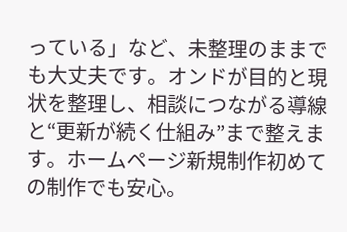っている」など、未整理のままでも大丈夫です。オンドが目的と現状を整理し、相談につながる導線と“更新が続く仕組み”まで整えます。ホームページ新規制作初めての制作でも安心。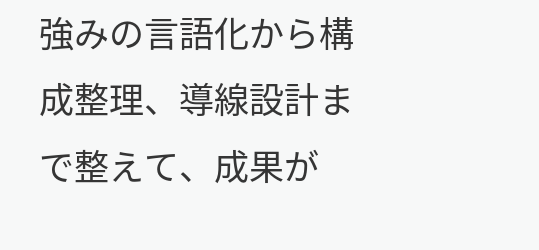強みの言語化から構成整理、導線設計まで整えて、成果が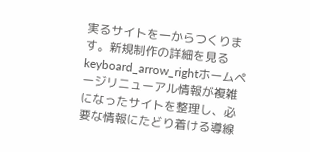実るサイトを一からつくります。新規制作の詳細を見るkeyboard_arrow_rightホームページリニューアル情報が複雑になったサイトを整理し、必要な情報にたどり着ける導線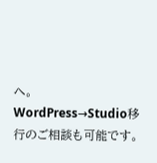へ。WordPress→Studio移行のご相談も可能です。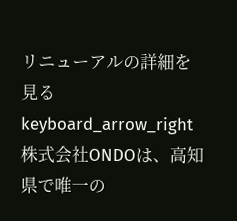リニューアルの詳細を見るkeyboard_arrow_right株式会社ONDOは、高知県で唯一の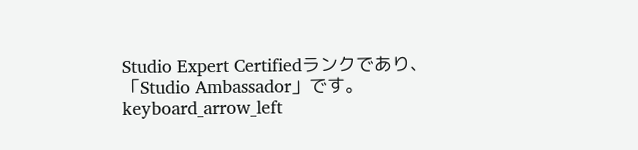Studio Expert Certifiedランクであり、「Studio Ambassador」です。keyboard_arrow_left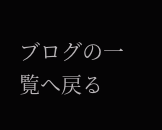ブログの一覧へ戻る